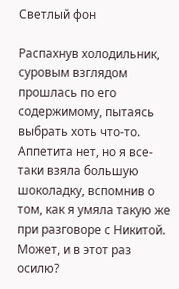Светлый фон

Распахнув холодильник, суровым взглядом прошлась по его содержимому, пытаясь выбрать хоть что-то. Аппетита нет, но я все-таки взяла большую шоколадку, вспомнив о том, как я умяла такую же при разговоре с Никитой. Может, и в этот раз осилю?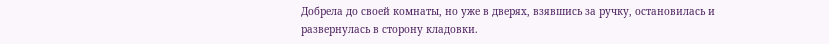Добрела до своей комнаты, но уже в дверях, взявшись за ручку, остановилась и развернулась в сторону кладовки.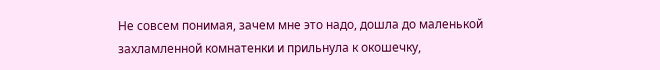Не совсем понимая, зачем мне это надо, дошла до маленькой захламленной комнатенки и прильнула к окошечку,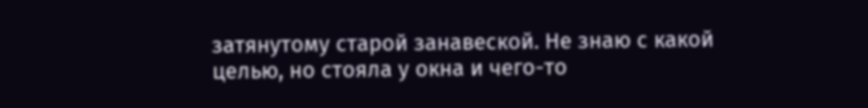затянутому старой занавеской. Не знаю с какой целью, но стояла у окна и чего-то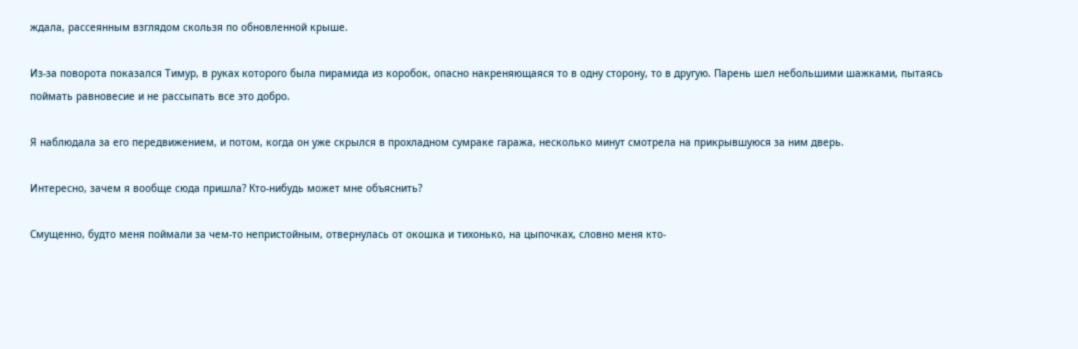ждала, рассеянным взглядом скользя по обновленной крыше.

Из-за поворота показался Тимур, в руках которого была пирамида из коробок, опасно накреняющаяся то в одну сторону, то в другую. Парень шел небольшими шажками, пытаясь поймать равновесие и не рассыпать все это добро.

Я наблюдала за его передвижением, и потом, когда он уже скрылся в прохладном сумраке гаража, несколько минут смотрела на прикрывшуюся за ним дверь.

Интересно, зачем я вообще сюда пришла? Кто-нибудь может мне объяснить?

Смущенно, будто меня поймали за чем-то непристойным, отвернулась от окошка и тихонько, на цыпочках, словно меня кто-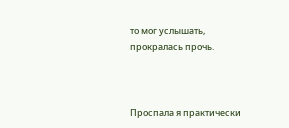то мог услышать, прокралась прочь.



Проспала я практически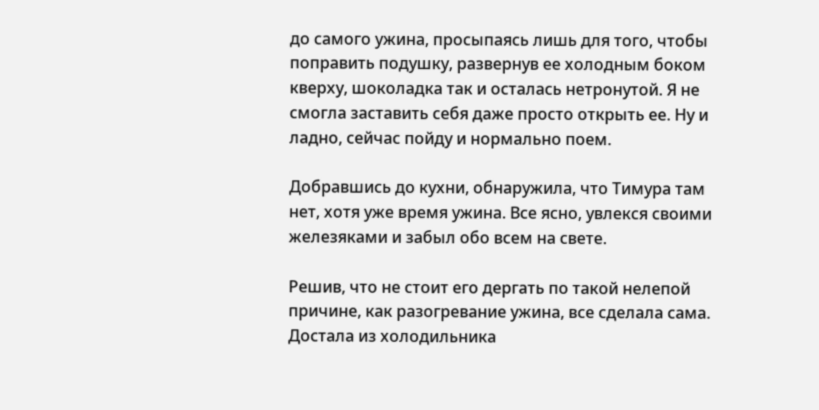до самого ужина, просыпаясь лишь для того, чтобы поправить подушку, развернув ее холодным боком кверху, шоколадка так и осталась нетронутой. Я не смогла заставить себя даже просто открыть ее. Ну и ладно, сейчас пойду и нормально поем.

Добравшись до кухни, обнаружила, что Тимура там нет, хотя уже время ужина. Все ясно, увлекся своими железяками и забыл обо всем на свете.

Решив, что не стоит его дергать по такой нелепой причине, как разогревание ужина, все сделала сама. Достала из холодильника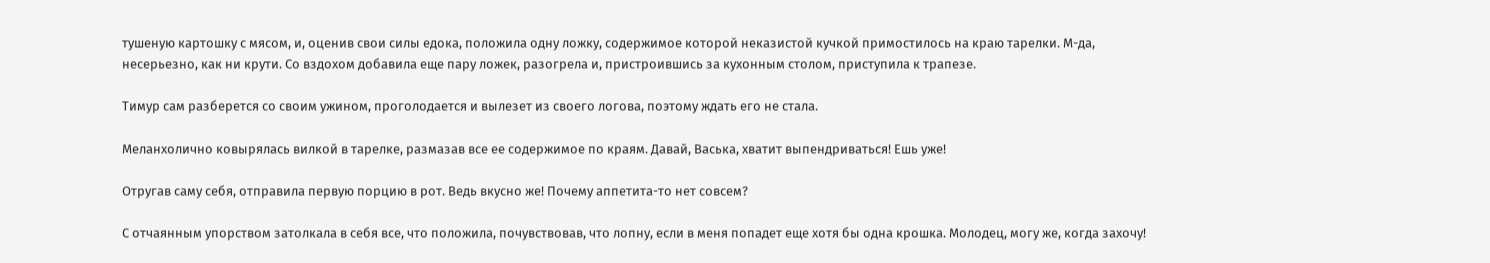тушеную картошку с мясом, и, оценив свои силы едока, положила одну ложку, содержимое которой неказистой кучкой примостилось на краю тарелки. М-да, несерьезно, как ни крути. Со вздохом добавила еще пару ложек, разогрела и, пристроившись за кухонным столом, приступила к трапезе.

Тимур сам разберется со своим ужином, проголодается и вылезет из своего логова, поэтому ждать его не стала.

Меланхолично ковырялась вилкой в тарелке, размазав все ее содержимое по краям. Давай, Васька, хватит выпендриваться! Ешь уже!

Отругав саму себя, отправила первую порцию в рот. Ведь вкусно же! Почему аппетита-то нет совсем?

С отчаянным упорством затолкала в себя все, что положила, почувствовав, что лопну, если в меня попадет еще хотя бы одна крошка. Молодец, могу же, когда захочу!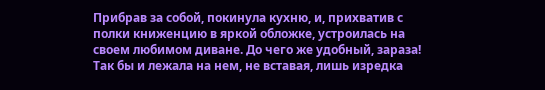Прибрав за собой, покинула кухню, и, прихватив с полки книженцию в яркой обложке, устроилась на своем любимом диване. До чего же удобный, зараза! Так бы и лежала на нем, не вставая, лишь изредка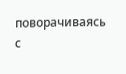поворачиваясь с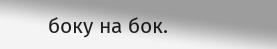боку на бок.